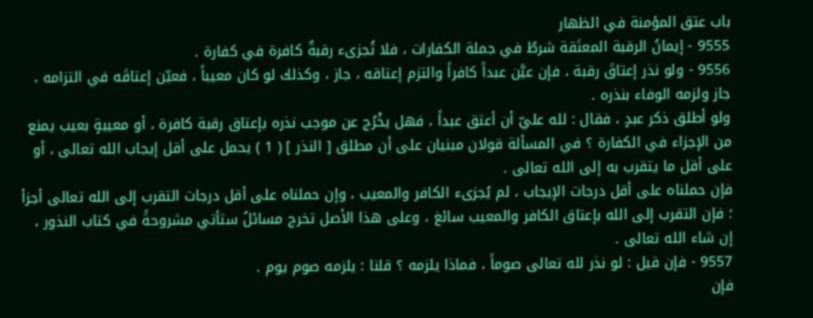باب عتق المؤمنة في الظهار
9555 - إيمانُ الرقبة المعتَقة شرطٌ في جملة الكفارات ، فلا تُجزىء رقبةٌ كافرة في كفارة .
9556 - ولو نذر إعتاقَ رقبة ، فإن عيَّن عبداً كافراً والتزم إعتاقه ، جاز ، وكذلك لو كان معيباً ، فعيّن إعتاقَه في التزامه ، جاز ولزمه الوفاء بنذره .
ولو أطلق ذكر عبدٍ ، فقال : لله عليّ أن أعتق عبداً ، فهل يخْرُج عن موجب نذره بإعتاق رقبة كافرة ، أو معيبةٍ بعيب يمنع من الإجزاء في الكفارة ؟ في المسألة قولان مبنيان على أن مطلق [ النذر ] ( 1 ) يحمل على أقل إيجاب الله تعالى ، أو على أقل ما يتقرب به إلى الله تعالى .
فإن حملناه على أقل درجات الإيجاب ، لم يُجزىء الكافر والمعيب ، وإن حملناه على أقل درجات التقرب إلى الله تعالى أجزأ ؛ فإن التقرب إلى الله بإعتاق الكافر والمعيب سائغ ، وعلى هذا الأصل تخرج مسائلُ ستأتي مشروحةً في كتاب النذور ، إن شاء الله تعالى .
9557 - فإن قيل : لو نذر لله تعالى صوماً ، فماذا يلزمه ؟ قلنا : يلزمه صوم يوم .
فإن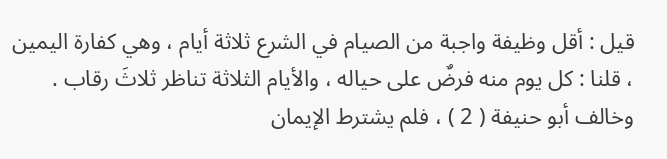قيل : أقل وظيفة واجبة من الصيام في الشرع ثلاثة أيام ، وهي كفارة اليمين ، قلنا : كل يوم منه فرضٌ على حياله ، والأيام الثلاثة تناظر ثلاثَ رقاب .
وخالف أبو حنيفة ( 2 ) ، فلم يشترط الإيمان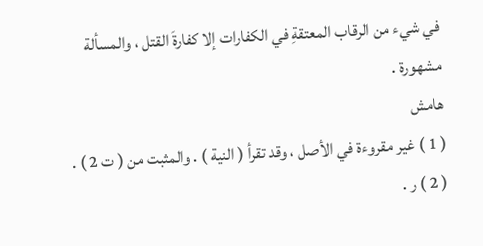في شيء من الرقاب المعتقةِ في الكفارات إلا كفارةَ القتل ، والمسألة مشهورة .
هامش
( 1 ) غير مقروءة في الأصل ، وقد تقرأ ( النية ) . والمثبت من ( ت 2 ) .
( 2 ) ر .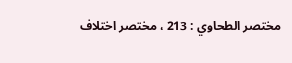مختصر الطحاوي : 213 ، مختصر اختلاف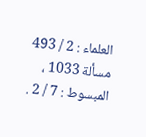العلماء : 2 / 493 مسألة 1033 ، المبسوط : 7 / 2 .